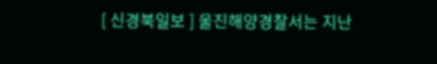[ 신경북일보 ] 울진해양경찰서는 지난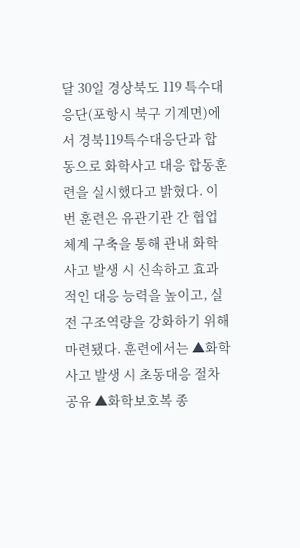달 30일 경상북도 119 특수대응단(포항시 북구 기계면)에서 경북119특수대응단과 합동으로 화학사고 대응 합동훈련을 실시했다고 밝혔다. 이번 훈련은 유관기관 간 협업체계 구축을 통해 관내 화학사고 발생 시 신속하고 효과적인 대응 능력을 높이고, 실전 구조역량을 강화하기 위해 마련됐다. 훈련에서는 ▲화학사고 발생 시 초동대응 절차 공유 ▲화학보호복 종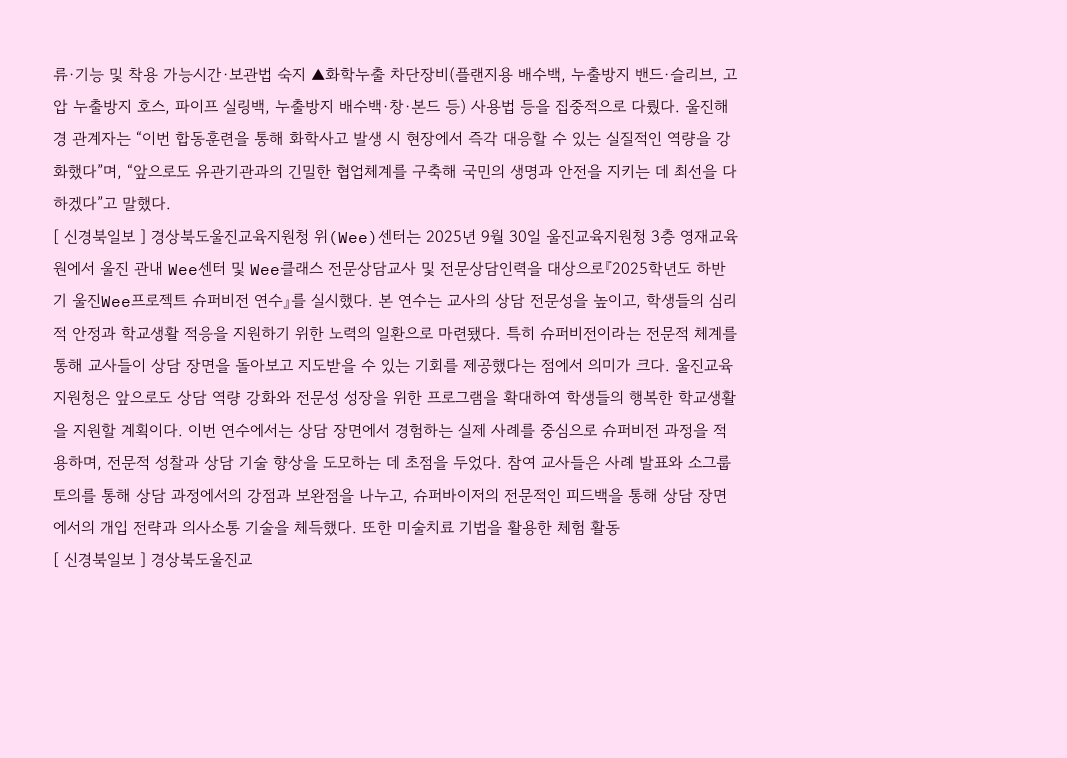류·기능 및 착용 가능시간·보관법 숙지 ▲화학누출 차단장비(플랜지용 배수백, 누출방지 밴드·슬리브, 고압 누출방지 호스, 파이프 실링백, 누출방지 배수백·창·본드 등) 사용법 등을 집중적으로 다뤘다. 울진해경 관계자는 “이번 합동훈련을 통해 화학사고 발생 시 현장에서 즉각 대응할 수 있는 실질적인 역량을 강화했다”며, “앞으로도 유관기관과의 긴밀한 협업체계를 구축해 국민의 생명과 안전을 지키는 데 최선을 다하겠다”고 말했다.
[ 신경북일보 ] 경상북도울진교육지원청 위(Wee)센터는 2025년 9월 30일 울진교육지원청 3층 영재교육원에서 울진 관내 Wee센터 및 Wee클래스 전문상담교사 및 전문상담인력을 대상으로『2025학년도 하반기 울진Wee프로젝트 슈퍼비전 연수』를 실시했다. 본 연수는 교사의 상담 전문성을 높이고, 학생들의 심리적 안정과 학교생활 적응을 지원하기 위한 노력의 일환으로 마련됐다. 특히 슈퍼비전이라는 전문적 체계를 통해 교사들이 상담 장면을 돌아보고 지도받을 수 있는 기회를 제공했다는 점에서 의미가 크다. 울진교육지원청은 앞으로도 상담 역량 강화와 전문성 성장을 위한 프로그램을 확대하여 학생들의 행복한 학교생활을 지원할 계획이다. 이번 연수에서는 상담 장면에서 경험하는 실제 사례를 중심으로 슈퍼비전 과정을 적용하며, 전문적 성찰과 상담 기술 향상을 도모하는 데 초점을 두었다. 참여 교사들은 사례 발표와 소그룹 토의를 통해 상담 과정에서의 강점과 보완점을 나누고, 슈퍼바이저의 전문적인 피드백을 통해 상담 장면에서의 개입 전략과 의사소통 기술을 체득했다. 또한 미술치료 기법을 활용한 체험 활동
[ 신경북일보 ] 경상북도울진교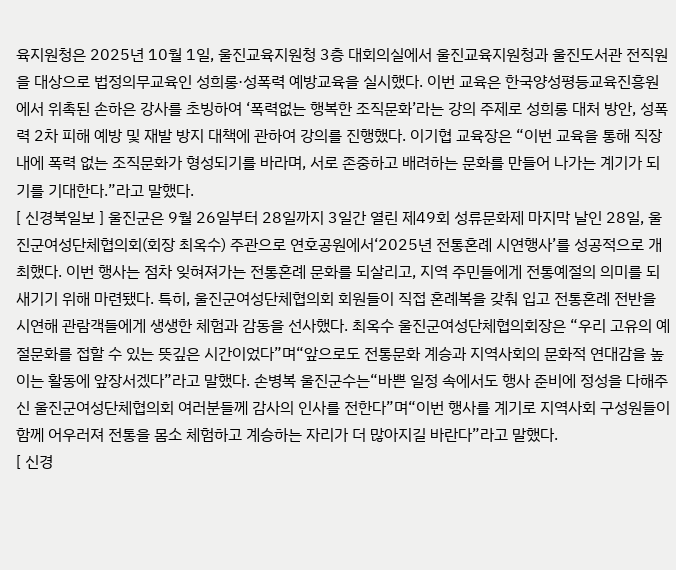육지원청은 2025년 10월 1일, 울진교육지원청 3층 대회의실에서 울진교육지원청과 울진도서관 전직원을 대상으로 법정의무교육인 성희롱·성폭력 예방교육을 실시했다. 이번 교육은 한국양성평등교육진흥원에서 위촉된 손하은 강사를 초빙하여 ‘폭력없는 행복한 조직문화’라는 강의 주제로 성희롱 대처 방안, 성폭력 2차 피해 예방 및 재발 방지 대책에 관하여 강의를 진행했다. 이기협 교육장은 “이번 교육을 통해 직장 내에 폭력 없는 조직문화가 형성되기를 바라며, 서로 존중하고 배려하는 문화를 만들어 나가는 계기가 되기를 기대한다.”라고 말했다.
[ 신경북일보 ] 울진군은 9월 26일부터 28일까지 3일간 열린 제49회 성류문화제 마지막 날인 28일, 울진군여성단체협의회(회장 최옥수) 주관으로 연호공원에서‘2025년 전통혼례 시연행사’를 성공적으로 개최했다. 이번 행사는 점차 잊혀져가는 전통혼례 문화를 되살리고, 지역 주민들에게 전통예절의 의미를 되새기기 위해 마련됐다. 특히, 울진군여성단체협의회 회원들이 직접 혼례복을 갖춰 입고 전통혼례 전반을 시연해 관람객들에게 생생한 체험과 감동을 선사했다. 최옥수 울진군여성단체협의회장은 “우리 고유의 예절문화를 접할 수 있는 뜻깊은 시간이었다”며“앞으로도 전통문화 계승과 지역사회의 문화적 연대감을 높이는 활동에 앞장서겠다”라고 말했다. 손병복 울진군수는“바쁜 일정 속에서도 행사 준비에 정성을 다해주신 울진군여성단체협의회 여러분들께 감사의 인사를 전한다”며“이번 행사를 계기로 지역사회 구성원들이 함께 어우러져 전통을 몸소 체험하고 계승하는 자리가 더 많아지길 바란다”라고 말했다.
[ 신경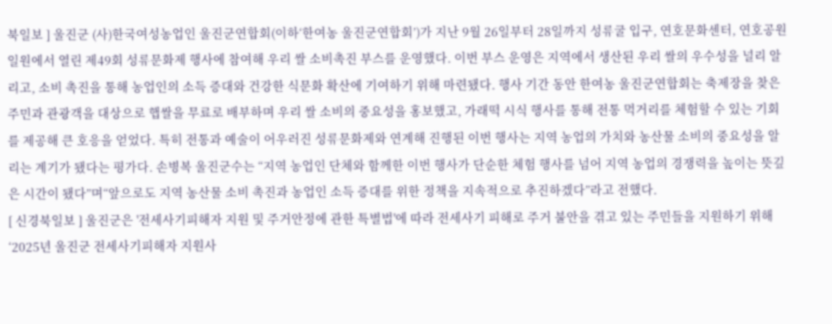북일보 ] 울진군 (사)한국여성농업인 울진군연합회(이하‘한여농 울진군연합회’)가 지난 9월 26일부터 28일까지 성류굴 입구, 연호문화센터, 연호공원 일원에서 열린 제49회 성류문화제 행사에 참여해 우리 쌀 소비촉진 부스를 운영했다. 이번 부스 운영은 지역에서 생산된 우리 쌀의 우수성을 널리 알리고, 소비 촉진을 통해 농업인의 소득 증대와 건강한 식문화 확산에 기여하기 위해 마련됐다. 행사 기간 동안 한여농 울진군연합회는 축제장을 찾은 주민과 관광객을 대상으로 햅쌀을 무료로 배부하며 우리 쌀 소비의 중요성을 홍보했고, 가래떡 시식 행사를 통해 전통 먹거리를 체험할 수 있는 기회를 제공해 큰 호응을 얻었다. 특히 전통과 예술이 어우러진 성류문화제와 연계해 진행된 이번 행사는 지역 농업의 가치와 농산물 소비의 중요성을 알리는 계기가 됐다는 평가다. 손병복 울진군수는 “지역 농업인 단체와 함께한 이번 행사가 단순한 체험 행사를 넘어 지역 농업의 경쟁력을 높이는 뜻깊은 시간이 됐다”며“앞으로도 지역 농산물 소비 촉진과 농업인 소득 증대를 위한 정책을 지속적으로 추진하겠다”라고 전했다.
[ 신경북일보 ] 울진군은 '전세사기피해자 지원 및 주거안정에 관한 특별법'에 따라 전세사기 피해로 주거 불안을 겪고 있는 주민들을 지원하기 위해‘2025년 울진군 전세사기피해자 지원사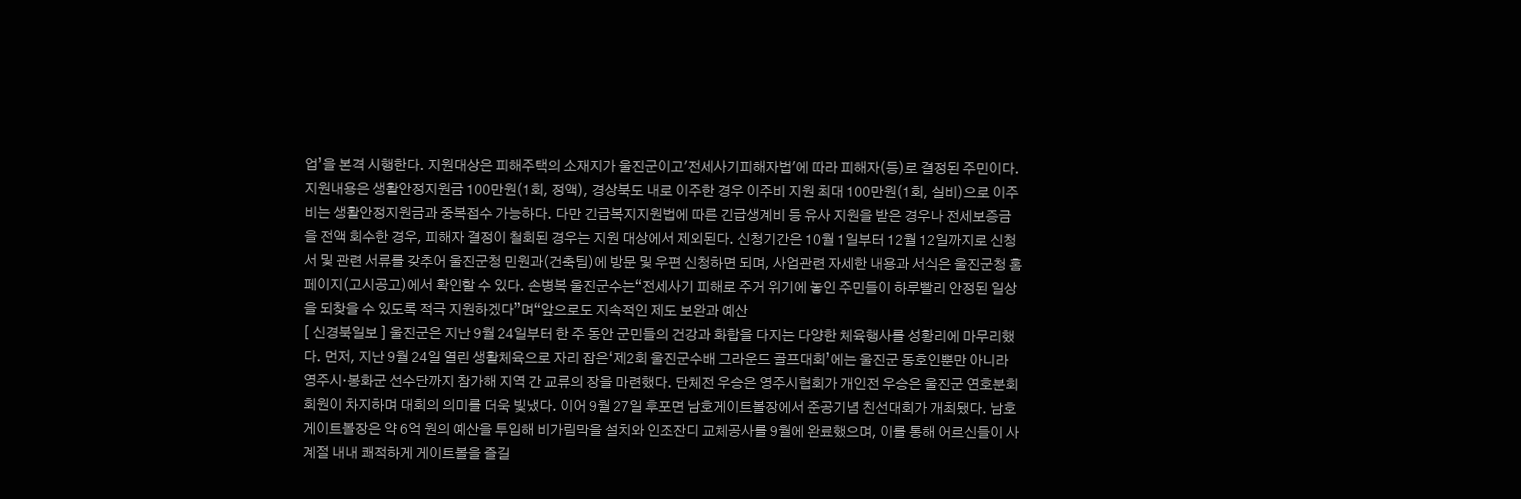업’을 본격 시행한다. 지원대상은 피해주택의 소재지가 울진군이고'전세사기피해자법'에 따라 피해자(등)로 결정된 주민이다. 지원내용은 생활안정지원금 100만원(1회, 정액), 경상북도 내로 이주한 경우 이주비 지원 최대 100만원(1회, 실비)으로 이주비는 생활안정지원금과 중복접수 가능하다. 다만 긴급복지지원법에 따른 긴급생계비 등 유사 지원을 받은 경우나 전세보증금을 전액 회수한 경우, 피해자 결정이 철회된 경우는 지원 대상에서 제외된다. 신청기간은 10월 1일부터 12월 12일까지로 신청서 및 관련 서류를 갖추어 울진군청 민원과(건축팀)에 방문 및 우편 신청하면 되며, 사업관련 자세한 내용과 서식은 울진군청 홈페이지(고시공고)에서 확인할 수 있다. 손병복 울진군수는“전세사기 피해로 주거 위기에 놓인 주민들이 하루빨리 안정된 일상을 되찾을 수 있도록 적극 지원하겠다”며“앞으로도 지속적인 제도 보완과 예산
[ 신경북일보 ] 울진군은 지난 9월 24일부터 한 주 동안 군민들의 건강과 화합을 다지는 다양한 체육행사를 성황리에 마무리했다. 먼저, 지난 9월 24일 열린 생활체육으로 자리 잡은‘제2회 울진군수배 그라운드 골프대회’에는 울진군 동호인뿐만 아니라 영주시·봉화군 선수단까지 참가해 지역 간 교류의 장을 마련했다. 단체전 우승은 영주시협회가 개인전 우승은 울진군 연호분회 회원이 차지하며 대회의 의미를 더욱 빛냈다. 이어 9월 27일 후포면 남호게이트볼장에서 준공기념 친선대회가 개최됐다. 남호게이트볼장은 약 6억 원의 예산을 투입해 비가림막을 설치와 인조잔디 교체공사를 9월에 완료했으며, 이를 통해 어르신들이 사계절 내내 쾌적하게 게이트볼을 즐길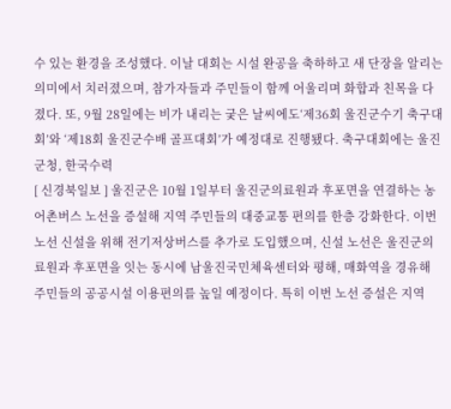수 있는 환경을 조성했다. 이날 대회는 시설 완공을 축하하고 새 단장을 알리는 의미에서 치러졌으며, 참가자들과 주민들이 함께 어울리며 화합과 친목을 다졌다. 또, 9월 28일에는 비가 내리는 궂은 날씨에도‘제36회 울진군수기 축구대회’와 ‘제18회 울진군수배 골프대회’가 예정대로 진행됐다. 축구대회에는 울진군청, 한국수력
[ 신경북일보 ] 울진군은 10월 1일부터 울진군의료원과 후포면을 연결하는 농어촌버스 노선을 증설해 지역 주민들의 대중교통 편의를 한층 강화한다. 이번 노선 신설을 위해 전기저상버스를 추가로 도입했으며, 신설 노선은 울진군의료원과 후포면을 잇는 동시에 남울진국민체육센터와 평해, 매화역을 경유해 주민들의 공공시설 이용편의를 높일 예정이다. 특히 이번 노선 증설은 지역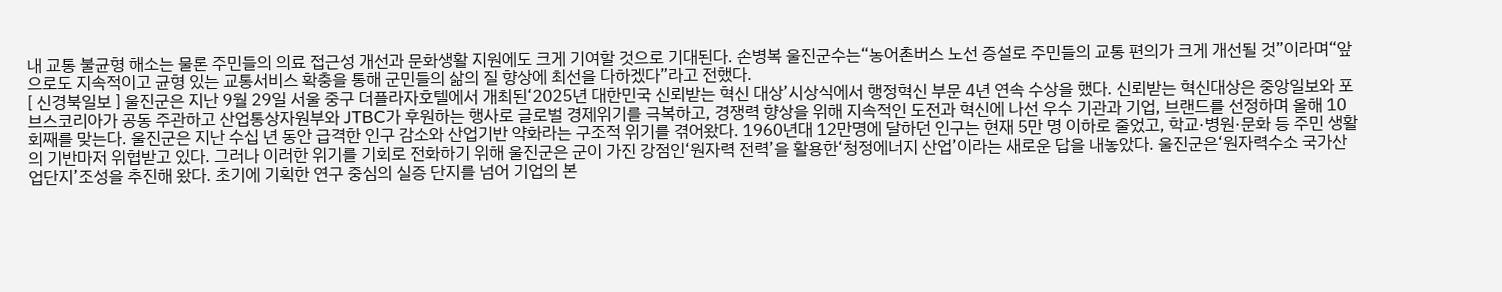내 교통 불균형 해소는 물론 주민들의 의료 접근성 개선과 문화생활 지원에도 크게 기여할 것으로 기대된다. 손병복 울진군수는“농어촌버스 노선 증설로 주민들의 교통 편의가 크게 개선될 것”이라며“앞으로도 지속적이고 균형 있는 교통서비스 확충을 통해 군민들의 삶의 질 향상에 최선을 다하겠다”라고 전했다.
[ 신경북일보 ] 울진군은 지난 9월 29일 서울 중구 더플라자호텔에서 개최된‘2025년 대한민국 신뢰받는 혁신 대상’시상식에서 행정혁신 부문 4년 연속 수상을 했다. 신뢰받는 혁신대상은 중앙일보와 포브스코리아가 공동 주관하고 산업통상자원부와 JTBC가 후원하는 행사로 글로벌 경제위기를 극복하고, 경쟁력 향상을 위해 지속적인 도전과 혁신에 나선 우수 기관과 기업, 브랜드를 선정하며 올해 10회째를 맞는다. 울진군은 지난 수십 년 동안 급격한 인구 감소와 산업기반 약화라는 구조적 위기를 겪어왔다. 1960년대 12만명에 달하던 인구는 현재 5만 명 이하로 줄었고, 학교·병원·문화 등 주민 생활의 기반마저 위협받고 있다. 그러나 이러한 위기를 기회로 전화하기 위해 울진군은 군이 가진 강점인‘원자력 전력’을 활용한‘청정에너지 산업’이라는 새로운 답을 내놓았다. 울진군은‘원자력수소 국가산업단지’조성을 추진해 왔다. 초기에 기획한 연구 중심의 실증 단지를 넘어 기업의 본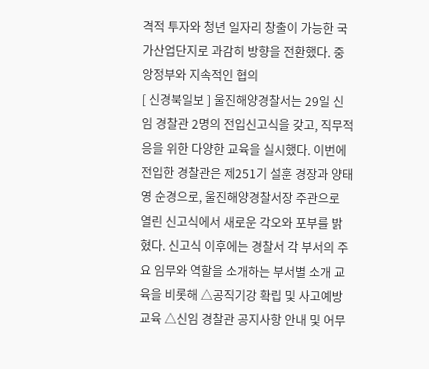격적 투자와 청년 일자리 창출이 가능한 국가산업단지로 과감히 방향을 전환했다. 중앙정부와 지속적인 협의
[ 신경북일보 ] 울진해양경찰서는 29일 신임 경찰관 2명의 전입신고식을 갖고, 직무적응을 위한 다양한 교육을 실시했다. 이번에 전입한 경찰관은 제251기 설훈 경장과 양태영 순경으로, 울진해양경찰서장 주관으로 열린 신고식에서 새로운 각오와 포부를 밝혔다. 신고식 이후에는 경찰서 각 부서의 주요 임무와 역할을 소개하는 부서별 소개 교육을 비롯해 △공직기강 확립 및 사고예방 교육 △신임 경찰관 공지사항 안내 및 어무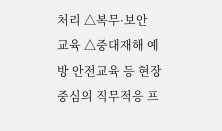처리 △복무·보안 교육 △중대재해 예방 안전교육 등 현장 중심의 직무적응 프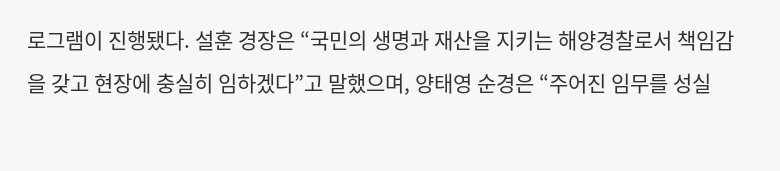로그램이 진행됐다. 설훈 경장은 “국민의 생명과 재산을 지키는 해양경찰로서 책임감을 갖고 현장에 충실히 임하겠다”고 말했으며, 양태영 순경은 “주어진 임무를 성실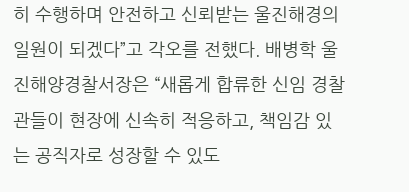히 수행하며 안전하고 신뢰받는 울진해경의 일원이 되겠다”고 각오를 전했다. 배병학 울진해양경찰서장은 “새롭게 합류한 신임 경찰관들이 현장에 신속히 적응하고, 책임감 있는 공직자로 성장할 수 있도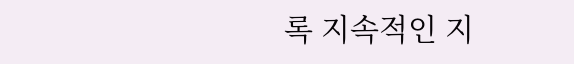록 지속적인 지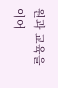원과 교육을 이어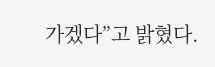가겠다”고 밝혔다.